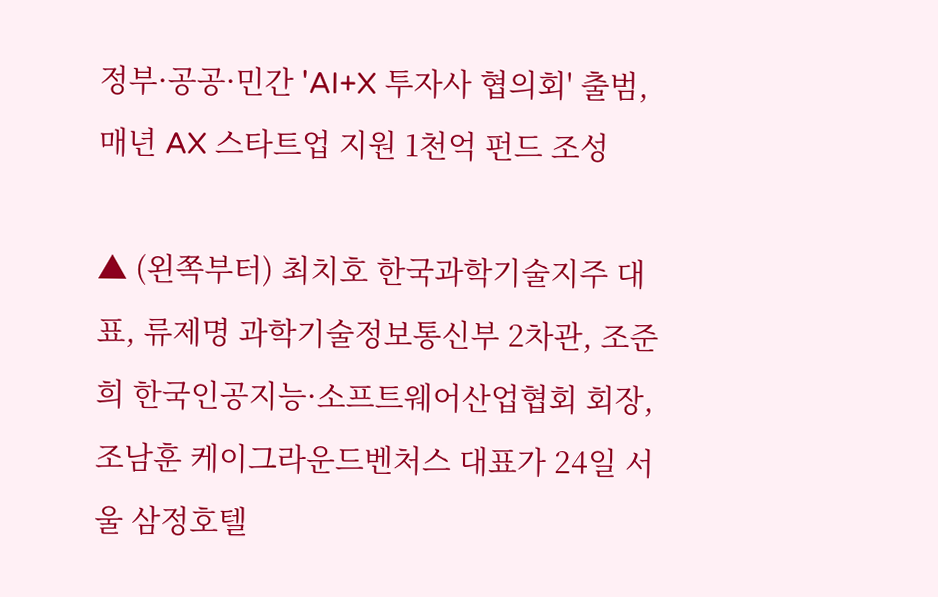정부·공공·민간 'AI+X 투자사 협의회' 출범, 매년 AX 스타트업 지원 1천억 펀드 조성

▲ (왼쪽부터) 최치호 한국과학기술지주 대표, 류제명 과학기술정보통신부 2차관, 조준희 한국인공지능·소프트웨어산업협회 회장, 조남훈 케이그라운드벤처스 대표가 24일 서울 삼정호텔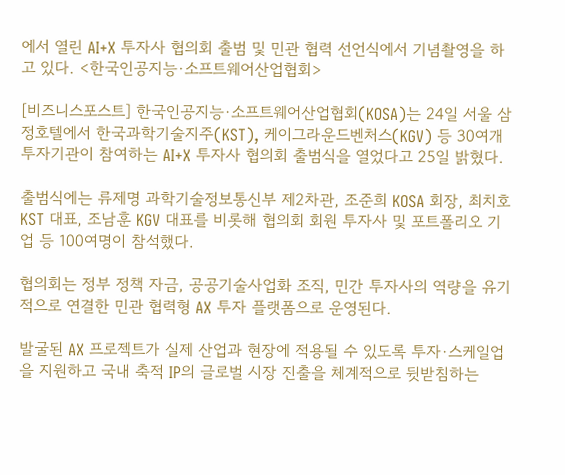에서 열린 AI+X 투자사 협의회 출범 및 민관 협력 선언식에서 기념촬영을 하고 있다. <한국인공지능·소프트웨어산업협회>

[비즈니스포스트] 한국인공지능·소프트웨어산업협회(KOSA)는 24일 서울 삼정호텔에서 한국과학기술지주(KST), 케이그라운드벤처스(KGV) 등 30여개 투자기관이 참여하는 AI+X 투자사 협의회 출범식을 열었다고 25일 밝혔다.

출범식에는 류제명 과학기술정보통신부 제2차관, 조준희 KOSA 회장, 최치호 KST 대표, 조남훈 KGV 대표를 비롯해 협의회 회원 투자사 및 포트폴리오 기업 등 100여명이 참석했다.

협의회는 정부 정책 자금, 공공기술사업화 조직, 민간 투자사의 역량을 유기적으로 연결한 민관 협력형 AX 투자 플랫폼으로 운영된다.

발굴된 AX 프로젝트가 실제 산업과 현장에 적용될 수 있도록 투자·스케일업을 지원하고 국내 축적 IP의 글로벌 시장 진출을 체계적으로 뒷받침하는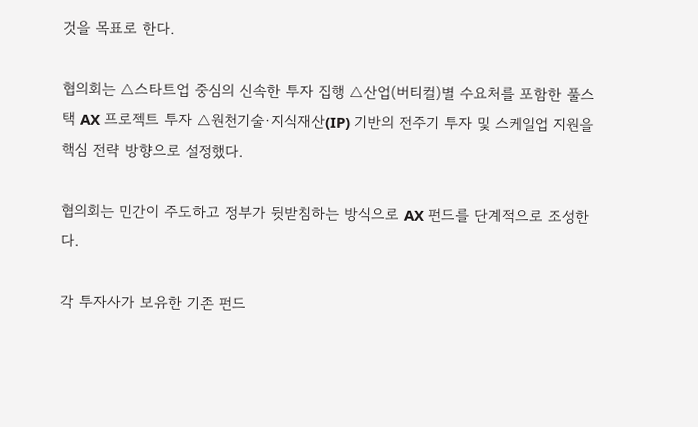것을 목표로 한다.

협의회는 △스타트업 중심의 신속한 투자 집행 △산업(버티컬)별 수요처를 포함한 풀스택 AX 프로젝트 투자 △원천기술·지식재산(IP) 기반의 전주기 투자 및 스케일업 지원을 핵심 전략 방향으로 설정했다.

협의회는 민간이 주도하고 정부가 뒷받침하는 방식으로 AX 펀드를 단계적으로 조성한다.

각 투자사가 보유한 기존 펀드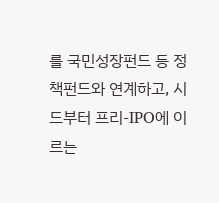를 국민성장펀드 등 정책펀드와 연계하고, 시드부터 프리-IPO에 이르는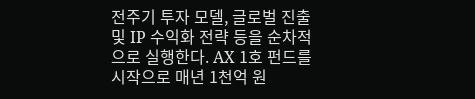전주기 투자 모델, 글로벌 진출 및 IP 수익화 전략 등을 순차적으로 실행한다. AX 1호 펀드를 시작으로 매년 1천억 원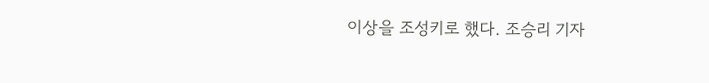이상을 조성키로 했다. 조승리 기자